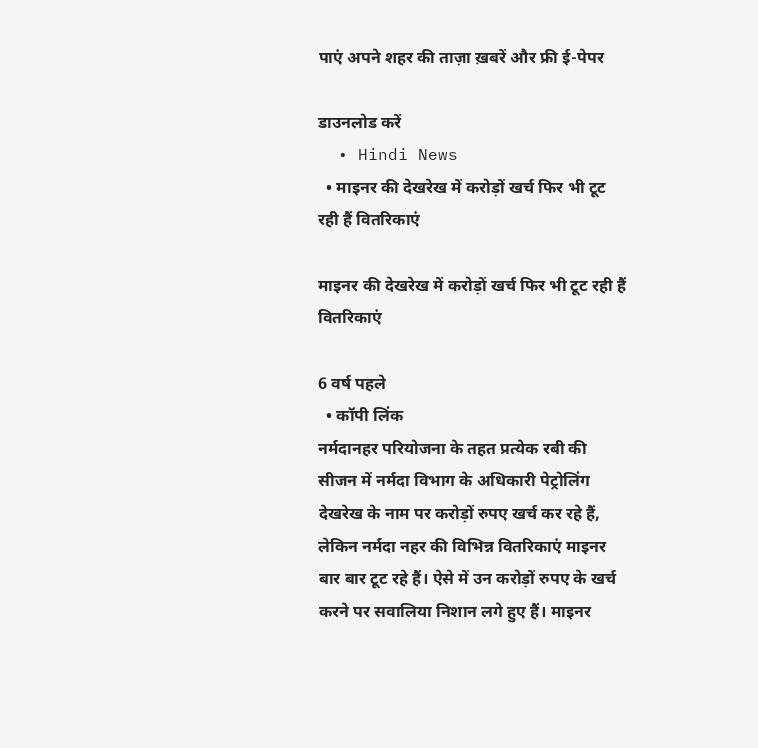पाएं अपने शहर की ताज़ा ख़बरें और फ्री ई-पेपर

डाउनलोड करें
  • Hindi News
  • माइनर की देखरेख में करोड़ों खर्च फिर भी टूट रही हैं वितरिकाएं

माइनर की देखरेख में करोड़ों खर्च फिर भी टूट रही हैं वितरिकाएं

6 वर्ष पहले
  • कॉपी लिंक
नर्मदानहर परियोजना के तहत प्रत्येक रबी की सीजन में नर्मदा विभाग के अधिकारी पेट्रोलिंग देखरेख के नाम पर करोड़ों रुपए खर्च कर रहे हैं, लेकिन नर्मदा नहर की विभिन्न वितरिकाएं माइनर बार बार टूट रहे हैं। ऐसे में उन करोड़ों रुपए के खर्च करने पर सवालिया निशान लगे हुए हैं। माइनर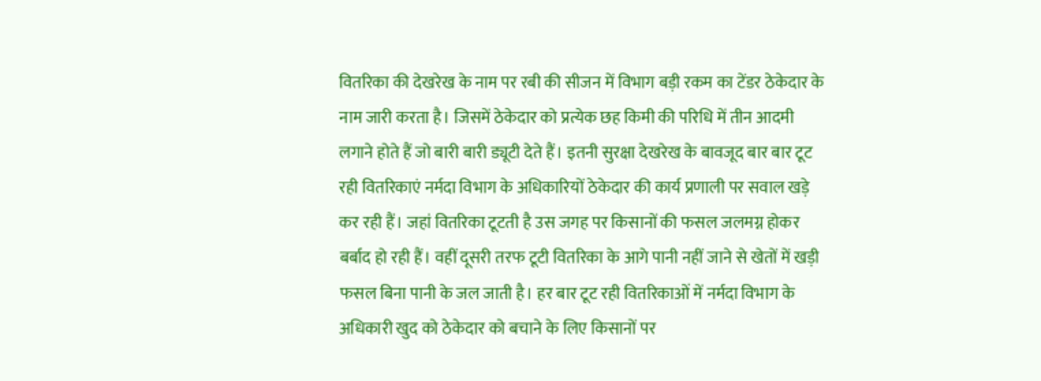वितरिका की देखरेख के नाम पर रबी की सीजन में विभाग बड़ी रकम का टेंडर ठेकेदार के नाम जारी करता है। जिसमें ठेकेदार को प्रत्येक छह किमी की परिधि में तीन आदमी लगाने होते हैं जो बारी बारी ड्यूटी देते हैं। इतनी सुरक्षा देखरेख के बावजूद बार बार टूट रही वितरिकाएं नर्मदा विभाग के अधिकारियों ठेकेदार की कार्य प्रणाली पर सवाल खड़े कर रही हैं। जहां वितरिका टूटती है उस जगह पर किसानों की फसल जलमग्न होकर बर्बाद हो रही हैं। वहीं दूसरी तरफ टूटी वितरिका के आगे पानी नहीं जाने से खेतों में खड़ी फसल बिना पानी के जल जाती है। हर बार टूट रही वितरिकाओं में नर्मदा विभाग के अधिकारी खुद को ठेकेदार को बचाने के लिए किसानों पर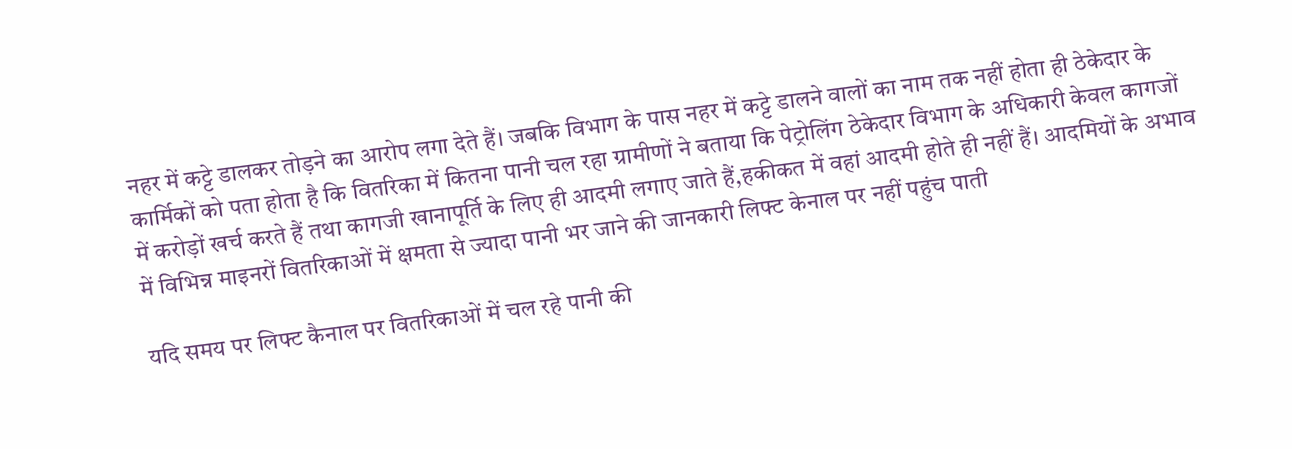नहर में कट्टे डालकर तोड़ने का आरोप लगा देते हैं। जबकि विभाग के पास नहर में कट्टे डालने वालों का नाम तक नहीं होता ही ठेकेदार के कार्मिकों को पता होता है कि वितरिका में कितना पानी चल रहा ग्रामीणों ने बताया कि पेट्रोलिंग ठेकेदार विभाग के अधिकारी केवल कागजों में करोड़ों खर्च करते हैं तथा कागजी खानापूर्ति के लिए ही आदमी लगाए जाते हैं,हकीकत में वहां आदमी होते ही नहीं हैं। आदमियों के अभाव में विभिन्न माइनरों वितरिकाओं में क्षमता से ज्यादा पानी भर जाने की जानकारी लिफ्ट केनाल पर नहीं पहुंच पाती

यदि समय पर लिफ्ट कैनाल पर वितरिकाओं में चल रहे पानी की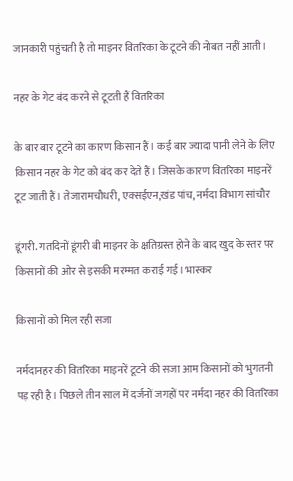जानकारी पहुंचती है तो माइनर वितरिका के टूटने की नोबत नहीं आती।

नहर के गेट बंद करने से टूटती हैं वितरिका

के बार बार टूटने का कारण किसान हैं। कई बार ज्यादा पानी लेने के लिए किसान नहर के गेट को बंद कर देते हैं। जिसके कारण वितरिका माइनरें टूट जाती हैं। तेजारामचौधरी, एक्सईएन,खंड पांच, नर्मदा विभाग सांचौर

डूंगरी. गतदिनों डूंगरी बी माइनर के क्षतिग्रस्त होने के बाद खुद के स्तर पर किसानों की ओर से इसकी मरम्मत कराई गई। भास्कर

किसानों को मिल रही सजा

नर्मदानहर की वितरिका माइनरें टूटने की सजा आम किसानों को भुगतनी पड़ रही है। पिछले तीन साल में दर्जनों जगहों पर नर्मदा नहर की वितरिका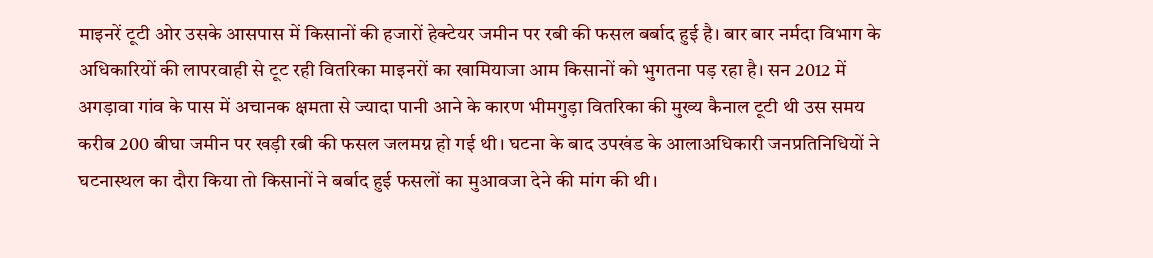माइनरें टूटी ओर उसके आसपास में किसानों की हजारों हेक्टेयर जमीन पर रबी की फसल बर्बाद हुई है। बार बार नर्मदा विभाग के अधिकारियों की लापरवाही से टूट रही वितरिका माइनरों का खामियाजा आम किसानों को भुगतना पड़ रहा है। सन 2012 में अगड़ावा गांव के पास में अचानक क्षमता से ज्यादा पानी आने के कारण भीमगुड़ा वितरिका की मुख्य कैनाल टूटी थी उस समय करीब 200 बीघा जमीन पर खड़ी रबी की फसल जलमग्न हो गई थी। घटना के बाद उपखंड के आलाअधिकारी जनप्रतिनिधियों ने घटनास्थल का दौरा किया तो किसानों ने बर्बाद हुई फसलों का मुआवजा देने की मांग की थी।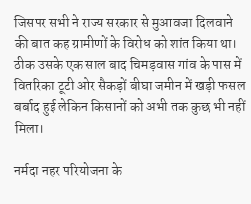जिसपर सभी ने राज्य सरकार से मुआवजा दिलवाने की बात कह ग्रामीणों के विरोध को शांत किया था। ठीक उसके एक साल बाद चिमड़वास गांव के पास में वितरिका टूटी ओर सैकड़ों बीघा जमीन में खड़ी फसल बर्बाद हुई लेकिन किसानों को अभी तक कुछ भी नहीं मिला।

नर्मदा नहर परियोजना के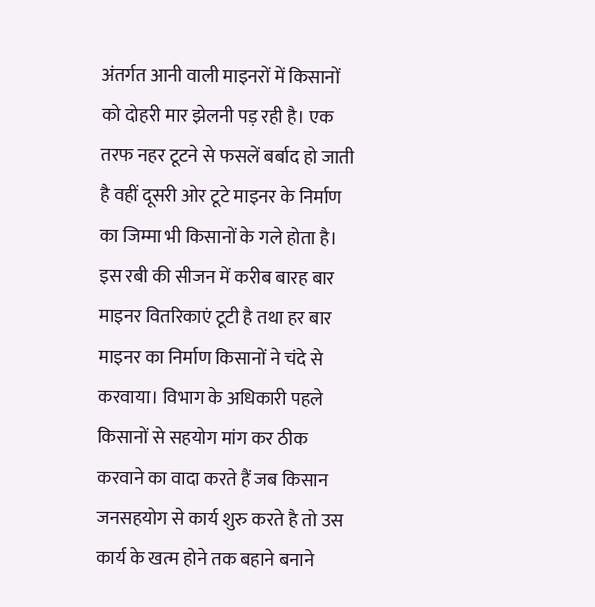अंतर्गत आनी वाली माइनरों में किसानों को दोहरी मार झेलनी पड़ रही है। एक तरफ नहर टूटने से फसलें बर्बाद हो जाती है वहीं दूसरी ओर टूटे माइनर के निर्माण का जिम्मा भी किसानों के गले होता है। इस रबी की सीजन में करीब बारह बार माइनर वितरिकाएं टूटी है तथा हर बार माइनर का निर्माण किसानों ने चंदे से करवाया। विभाग के अधिकारी पहले किसानों से सहयोग मांग कर ठीक करवाने का वादा करते हैं जब किसान जनसहयोग से कार्य शुरु करते है तो उस कार्य के खत्म होने तक बहाने बनाने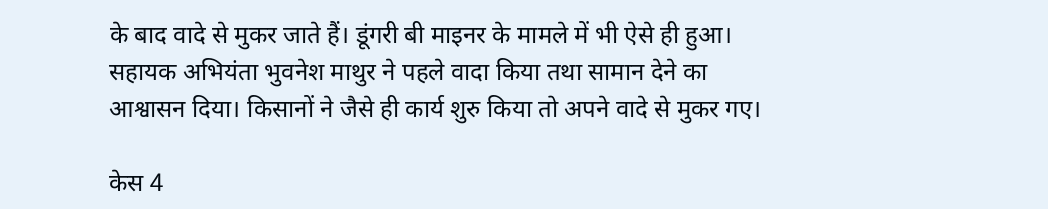के बाद वादे से मुकर जाते हैं। डूंगरी बी माइनर के मामले में भी ऐसे ही हुआ। सहायक अभियंता भुवनेश माथुर ने पहले वादा किया तथा सामान देने का आश्वासन दिया। किसानों ने जैसे ही कार्य शुरु किया तो अपने वादे से मुकर गए।

केस 4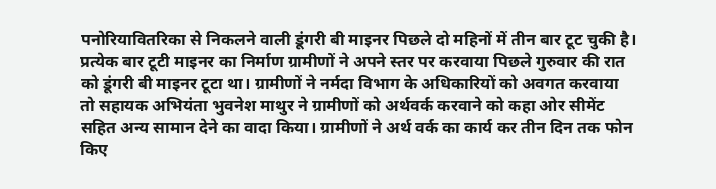पनोरियावितरिका से निकलने वाली डूंगरी बी माइनर पिछले दो महिनों में तीन बार टूट चुकी है। प्रत्येक बार टूटी माइनर का निर्माण ग्रामीणों ने अपने स्तर पर करवाया पिछले गुरुवार की रात को डूंगरी बी माइनर टूटा था। ग्रामीणों ने नर्मदा विभाग के अधिकारियों को अवगत करवाया तो सहायक अभियंता भुवनेश माथुर ने ग्रामीणों को अर्थवर्क करवाने को कहा ओर सीमेंट सहित अन्य सामान देने का वादा किया। ग्रामीणों ने अर्थ वर्क का कार्य कर तीन दिन तक फोन किए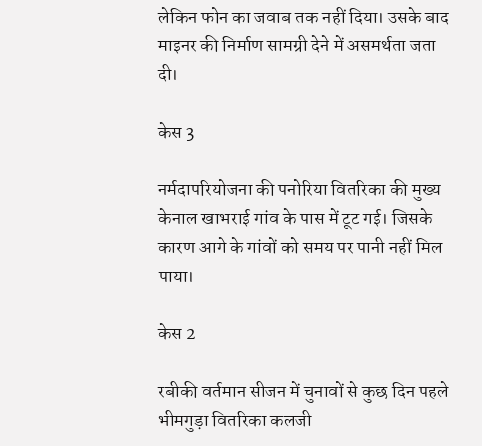लेकिन फोन का जवाब तक नहीं दिया। उसके बाद माइनर की निर्माण सामग्री देने में असमर्थता जता दी।

केस 3

नर्मदापरियोजना की पनोरिया वितरिका की मुख्य केनाल खाभराई गांव के पास में टूट गई। जिसके कारण आगे के गांवों को समय पर पानी नहीं मिल पाया।

केस 2

रबीकी वर्तमान सीजन में चुनावों से कुछ दिन पहले भीमगुड़ा वितरिका कलजी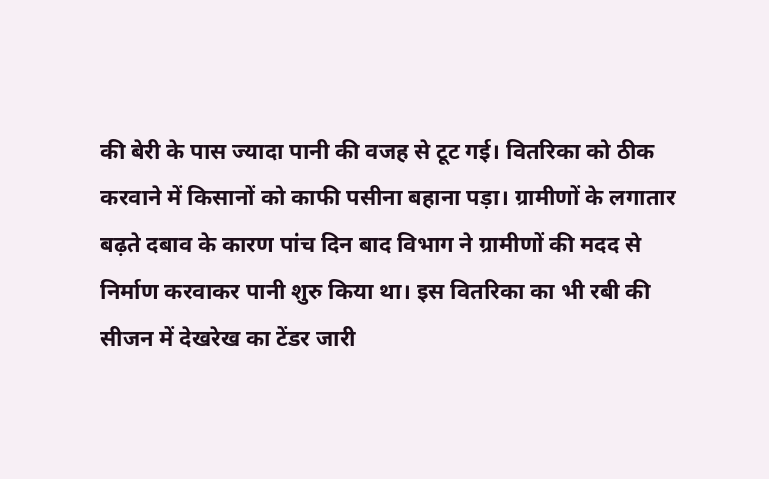की बेरी के पास ज्यादा पानी की वजह से टूट गई। वितरिका को ठीक करवाने में किसानों को काफी पसीना बहाना पड़ा। ग्रामीणों के लगातार बढ़ते दबाव के कारण पांच दिन बाद विभाग ने ग्रामीणों की मदद से निर्माण करवाकर पानी शुरु किया था। इस वितरिका का भी रबी की सीजन में देखरेख का टेंडर जारी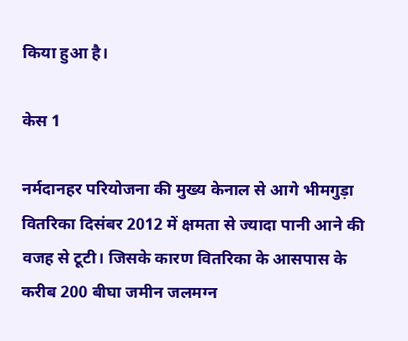किया हुआ है।

केस 1

नर्मदानहर परियोजना की मुख्य केनाल से आगे भीमगुड़ा वितरिका दिसंबर 2012 में क्षमता से ज्यादा पानी आने की वजह से टूटी। जिसके कारण वितरिका के आसपास के करीब 200 बीघा जमीन जलमग्न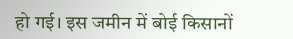हो गई। इस जमीन में बोई किसानों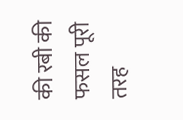की रबी की फसल पूरी तरह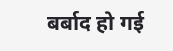बर्बाद हो गई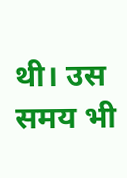थी। उस समय भी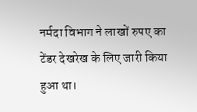नर्मदा विभाग ने लाखों रुपए का टेंडर देखरेख के लिए जारी किया हुआ था।